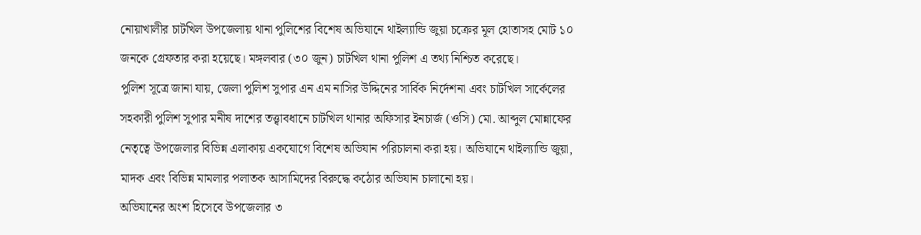নোয়াখালীর চাটখিল উপজেলায় থানা পুলিশের বিশেষ অভিযানে থাইল্যান্ডি জুয়া চক্রের মূল হোতাসহ মোট ১০ জনকে গ্রেফতার করা হয়েছে। মঙ্গলবার (৩০ জুন) চাটখিল থানা পুলিশ এ তথ্য নিশ্চিত করেছে।
পুলিশ সূত্রে জানা যায়, জেলা পুলিশ সুপার এন এম নাসির উদ্দিনের সার্বিক নির্দেশনা এবং চাটখিল সার্কেলের সহকারী পুলিশ সুপার মনীষ দাশের তত্ত্বাবধানে চাটখিল থানার অফিসার ইনচার্জ (ওসি) মো. আব্দুল মোন্নাফের নেতৃত্বে উপজেলার বিভিন্ন এলাকায় একযোগে বিশেষ অভিযান পরিচালনা করা হয়। অভিযানে থাইল্যান্ডি জুয়া, মাদক এবং বিভিন্ন মামলার পলাতক আসামিদের বিরুদ্ধে কঠোর অভিযান চালানো হয়।
অভিযানের অংশ হিসেবে উপজেলার ৩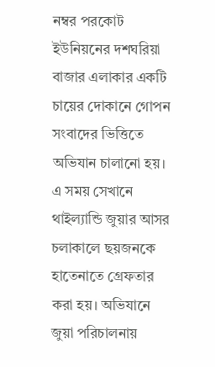নম্বর পরকোট ইউনিয়নের দশঘরিয়া বাজার এলাকার একটি চায়ের দোকানে গোপন সংবাদের ভিত্তিতে অভিযান চালানো হয়। এ সময় সেখানে থাইল্যান্ডি জুয়ার আসর চলাকালে ছয়জনকে হাতেনাতে গ্রেফতার করা হয়। অভিযানে জুয়া পরিচালনায়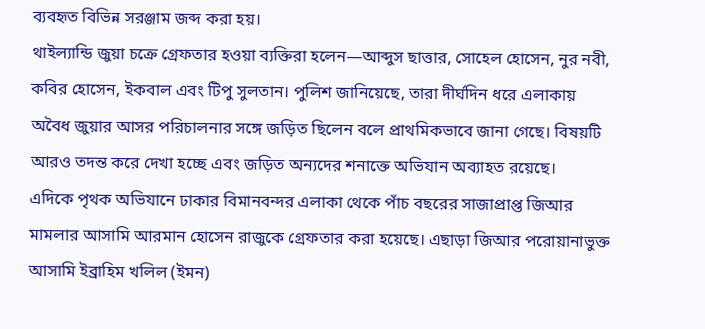ব্যবহৃত বিভিন্ন সরঞ্জাম জব্দ করা হয়।
থাইল্যান্ডি জুয়া চক্রে গ্রেফতার হওয়া ব্যক্তিরা হলেন—আব্দুস ছাত্তার, সোহেল হোসেন, নুর নবী, কবির হোসেন, ইকবাল এবং টিপু সুলতান। পুলিশ জানিয়েছে, তারা দীর্ঘদিন ধরে এলাকায় অবৈধ জুয়ার আসর পরিচালনার সঙ্গে জড়িত ছিলেন বলে প্রাথমিকভাবে জানা গেছে। বিষয়টি আরও তদন্ত করে দেখা হচ্ছে এবং জড়িত অন্যদের শনাক্তে অভিযান অব্যাহত রয়েছে।
এদিকে পৃথক অভিযানে ঢাকার বিমানবন্দর এলাকা থেকে পাঁচ বছরের সাজাপ্রাপ্ত জিআর মামলার আসামি আরমান হোসেন রাজুকে গ্রেফতার করা হয়েছে। এছাড়া জিআর পরোয়ানাভুক্ত আসামি ইব্রাহিম খলিল (ইমন)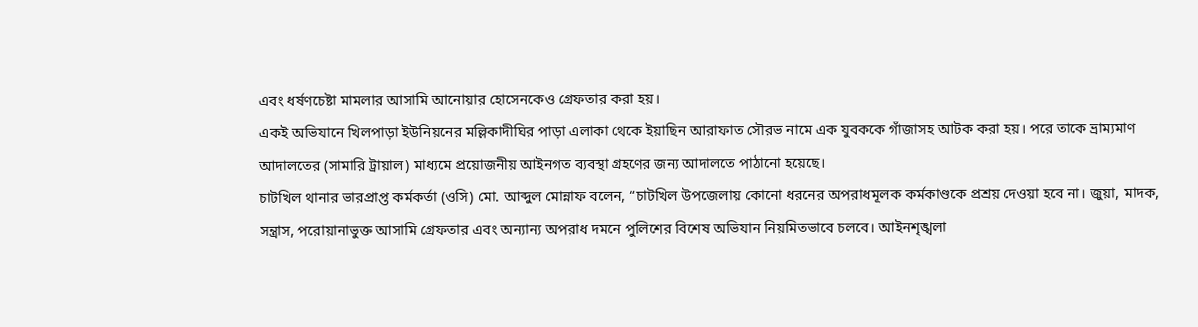এবং ধর্ষণচেষ্টা মামলার আসামি আনোয়ার হোসেনকেও গ্রেফতার করা হয়।
একই অভিযানে খিলপাড়া ইউনিয়নের মল্লিকাদীঘির পাড়া এলাকা থেকে ইয়াছিন আরাফাত সৌরভ নামে এক যুবককে গাঁজাসহ আটক করা হয়। পরে তাকে ভ্রাম্যমাণ আদালতের (সামারি ট্রায়াল) মাধ্যমে প্রয়োজনীয় আইনগত ব্যবস্থা গ্রহণের জন্য আদালতে পাঠানো হয়েছে।
চাটখিল থানার ভারপ্রাপ্ত কর্মকর্তা (ওসি) মো. আব্দুল মোন্নাফ বলেন, “চাটখিল উপজেলায় কোনো ধরনের অপরাধমূলক কর্মকাণ্ডকে প্রশ্রয় দেওয়া হবে না। জুয়া, মাদক, সন্ত্রাস, পরোয়ানাভুক্ত আসামি গ্রেফতার এবং অন্যান্য অপরাধ দমনে পুলিশের বিশেষ অভিযান নিয়মিতভাবে চলবে। আইনশৃঙ্খলা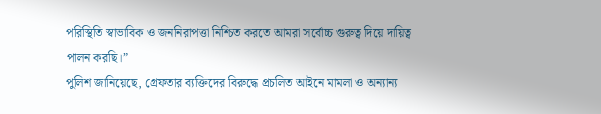পরিস্থিতি স্বাভাবিক ও জননিরাপত্তা নিশ্চিত করতে আমরা সর্বোচ্চ গুরুত্ব দিয়ে দায়িত্ব পালন করছি।”
পুলিশ জানিয়েছে, গ্রেফতার ব্যক্তিদের বিরুদ্ধে প্রচলিত আইনে মামলা ও অন্যান্য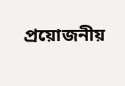প্রয়োজনীয়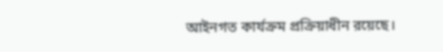আইনগত কার্যক্রম প্রক্রিয়াধীন রয়েছে।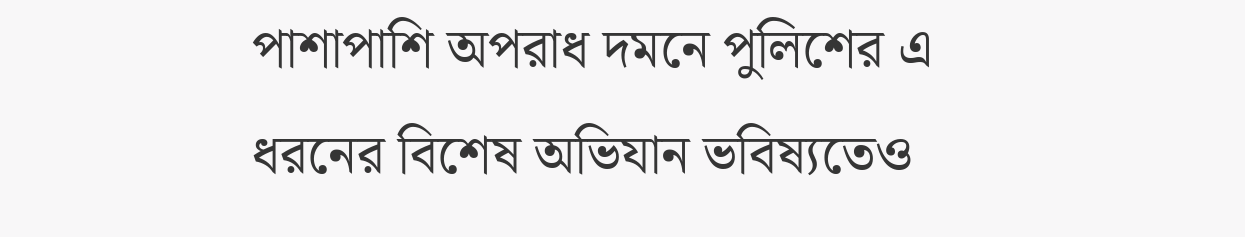পাশাপাশি অপরাধ দমনে পুলিশের এ ধরনের বিশেষ অভিযান ভবিষ্যতেও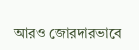আরও জোরদারভাবে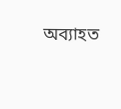অব্যাহত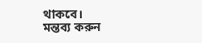থাকবে।
মন্তব্য করুন